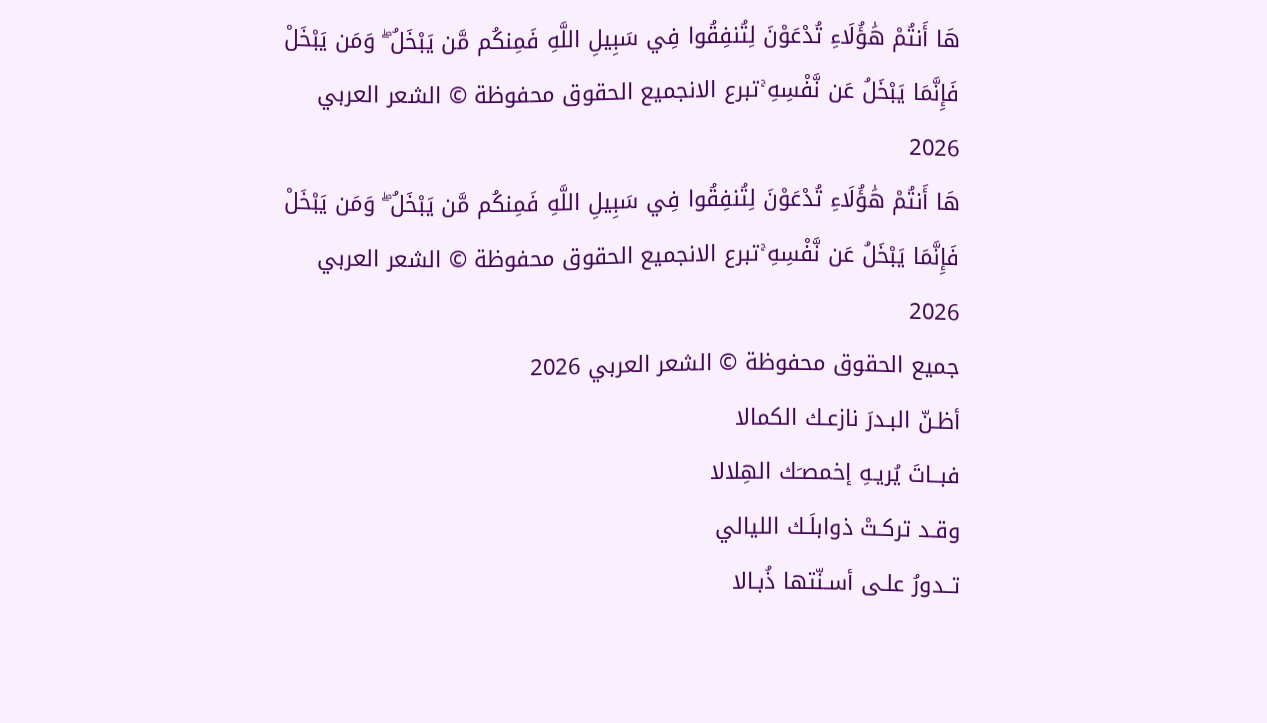هَا أَنتُمْ هَٰؤُلَاءِ تُدْعَوْنَ لِتُنفِقُوا فِي سَبِيلِ اللَّهِ فَمِنكُم مَّن يَبْخَلُ ۖ وَمَن يَبْخَلْ فَإِنَّمَا يَبْخَلُ عَن نَّفْسِهِ ۚتبرع الانجميع الحقوق محفوظة © الشعر العربي 2026
هَا أَنتُمْ هَٰؤُلَاءِ تُدْعَوْنَ لِتُنفِقُوا فِي سَبِيلِ اللَّهِ فَمِنكُم مَّن يَبْخَلُ ۖ وَمَن يَبْخَلْ فَإِنَّمَا يَبْخَلُ عَن نَّفْسِهِ ۚتبرع الانجميع الحقوق محفوظة © الشعر العربي 2026
جميع الحقوق محفوظة © الشعر العربي 2026
أظـنّ البـدرَ نازعـك الكمالا
فبــاتَ يُريـهِ إخمصـَك الهِلالا
وقـد تركـتْ ذوابلَـك الليالي
تــدورُ علـى أسـنّتها ذُبـالا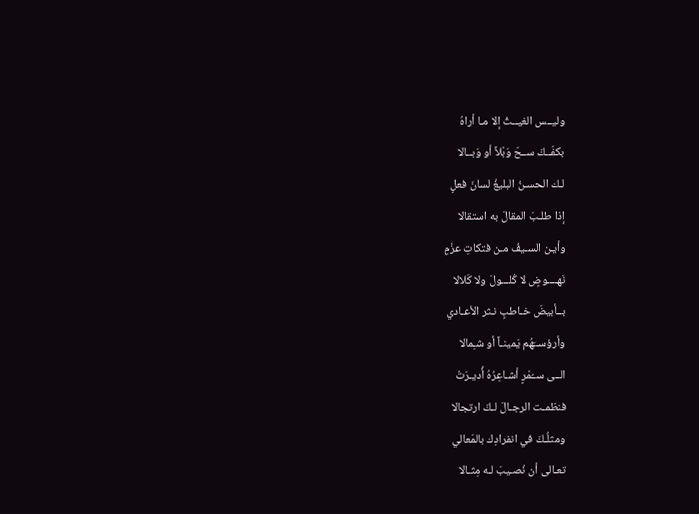وليــس الغيــثُ إلا مـا أراهُ
بكفّــكَ ســحّ وَبْلاً أو وَبــالا
لـك الحسـنُ البليغُ لسانَ فعلٍ
إذا طلـبَ المقالَ به استقالا
وأيـن السـيفُ مـن فتكاتِ عزْمٍ
نَهــــوضٍ لا كُلـــولَ ولا كَلالا
بــأبيضَ خـاطبٍ نـثر الأعـادي
وأرؤســَهُم يَمينـاً أو شـِمالا
الــى ســُمْرٍ أشـاعِرُهُ أُديـرَتْ
فنظمـت الرجـالَ لـكَ ارتجالا
ومثلُـكَ في انفرادِك بالمَعالي
تعـالى أن نُصـيبَ لـه مِثـالا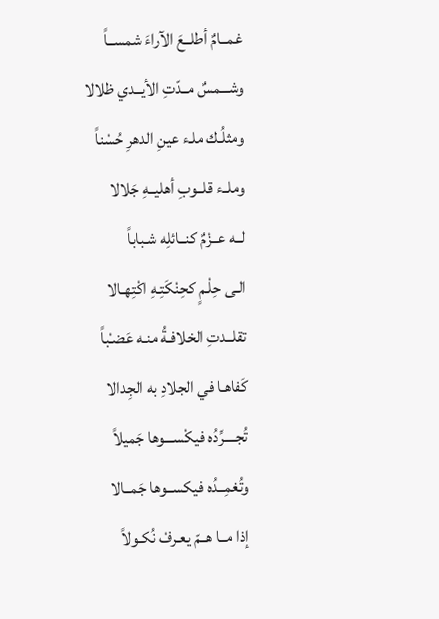غمــامٌ أطلــعَ الآراءَ شمســاً
وشـــمسٌ مــدّتِ الأيــدي ظلالا
ومثلُـك ملـء عينِ الدهرِ حُسْناً
وملــء قلــوبِ أهليــهِ جَلالا
لــه عــزْمٌ كنــائلِه شـباباً
الـى حِلْـمٍ كحِنْكَتِـهِ اكْتِهـالا
تقلــدتِ الخلافـةُ منـه عَضـْباً
كَفاهـا في الجلادِ به الجِدالا
تُجــــرِّدُه فيكْســـوها جَميلاً
وتُغمِــدُه فيكســوها جَمــالا
إذا مــا هــمّ يعـرفْ نُكـولاً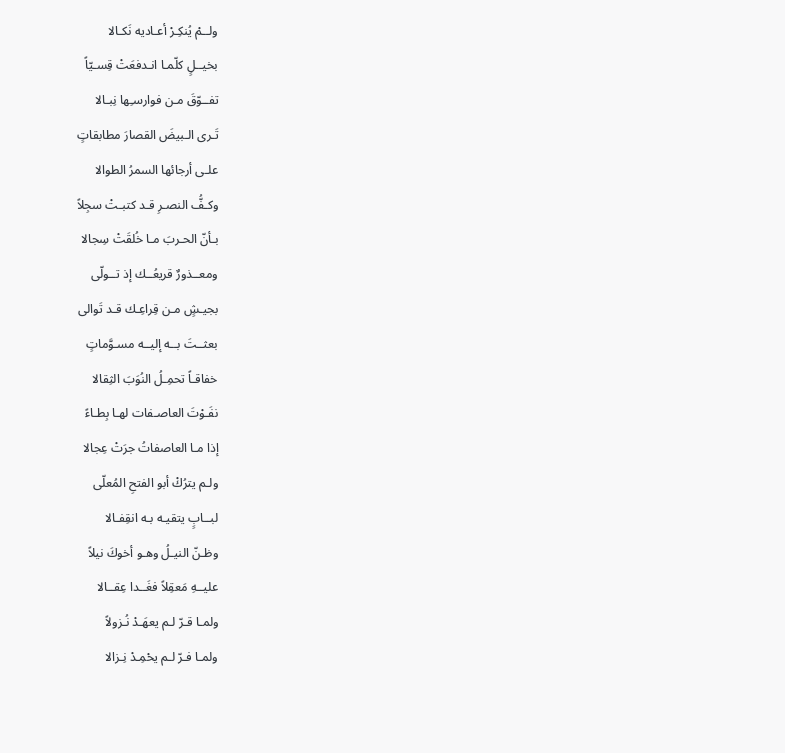ولــمْ يُنكِـرْ أعـاديه نَكـالا
بخيــلٍ كلّمـا انـدفعَتْ قِسـيّاً
تفــوّقَ مـن فوارسـِها نِبـالا
تَـرى الـبيضَ القصارَ مطابقاتٍ
علـى أرجائها السمرُ الطوالا
وكـفُّ النصـرِ قـد كتبـتْ سجِلاً
بـأنّ الحـربَ مـا خُلقَتْ سِجالا
ومعــذورٌ قريعُــك إذ تــولّى
بجيـشٍ مـن قِراعِـك قـد تَوالى
بعثــتَ بــه إليــه مسـوَّماتٍ
خفاقـاً تحمِـلُ النُوَبَ الثِقالا
نفَـوْتَ العاصـفات لهـا بِطـاءً
إذا مـا العاصفاتُ جرَتْ عِجالا
ولـم يترُكْ أبو الفتحِ المُعلّى
لبــابٍ يتقيـه بـه انقِفـالا
وظـنّ النيـلُ وهـو أخوكَ نيلاً
عليــهِ مَعقِلاً فغَــدا عِقــالا
ولمـا قـرّ لـم يعهَـدْ نُـزولاً
ولمـا فـرّ لـم يحْمِـدْ نِـزالا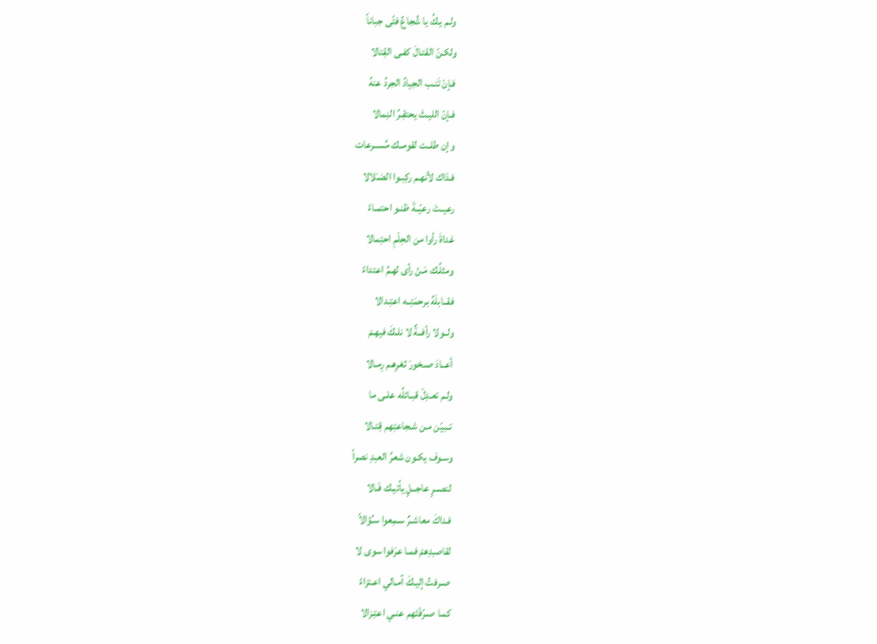ولـم يـكُ يا شُجاعُ فتًى جباناً
ولكـنّ القتـالَ كفـى القِتالا
فـإنْ تَنـب الجيادُ الجردُ عنهُ
فـإنّ الليـثَ يحتقِـرُ النِمالا
وإن طلــت لقومــك مُســرعات
فـذاك لأنهـم ركِبـوا الضـَلالا
رعيــتَ رعيّــةَ ظنـو احتمـاءً
غداةَ رأوا من الحِلْمِ احتِمالا
ومثلُـك مَـنْ رأى لهـمُ اعتداءً
فقــابلَهُ برحمَتِــه اعتِـدالا
ولــولا رأفــةٌ لا نلـكَ فيهـمْ
أعــادَ صـخورَ ثغرِهـم رِمـالا
ولـم تعـدِلْ قبـائلُه علـى ما
تــبيّن مـن شـجاعتِهم قِتـالا
وسـوف يكـون شعرُ العبدِ نصراً
لنصــرٍ عاجــلٍ يأتيـك فَـالا
فـداكَ معاشـرٌ سـمِعوا سـُؤالاً
لقاصـِدِهمْ فمـا عرَفوا سوى لا
صـرفتُ إليـكَ آمـالي اعـتزاءً
كمـا صـرّفْتَهم عنـي اعتِـزالا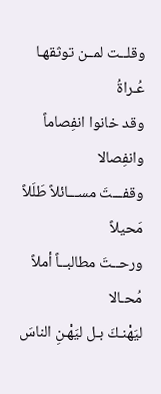وقلــت لمــن توثقهـا عُـراةُ
وقد خانوا انفِصاماً وانفِصالا
وقفـــتَ مســـائلاً طَلَلاً مَحيلاً
ورحــتَ مطالبــاً أملاً مُحـالا
ليَهْنـكَ بـل ليَهْـنِ الناسَ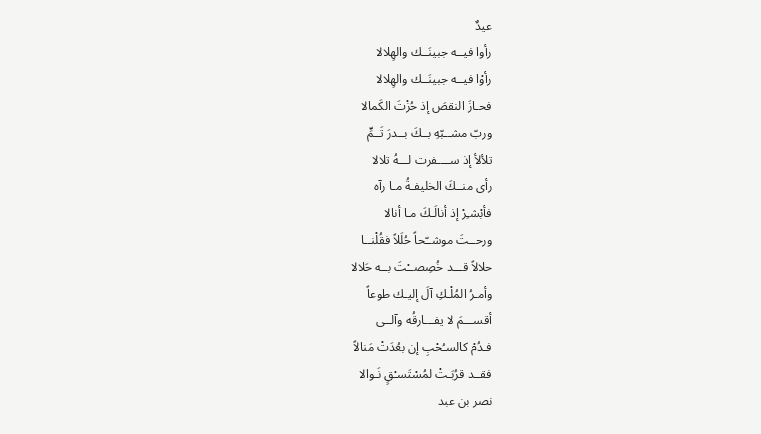عيدٌ
رأوا فيــه جبينَــك والهِلالا
رأوْا فيــه جبينَــك والهِلالا
فحـازَ النقصَ إذ حُزْتَ الكَمالا
وربّ مشــبّهِ بــكَ بــدرَ تَــمٍّ
تلألأ إذ ســــفرت لـــهُ تلالا
رأى منــكَ الخليفـةُ مـا رآه
فأبْشـِرْ إذ أنالَـكَ مـا أنالا
ورحــتَ موشــّحاً حُلَلاً فقُلْنــا
حلالاً قـــد خُصِصــْتَ بــه حَلالا
وأمـرُ المُلْـكِ آلَ إليـك طوعاً
أقســـمَ لا يفـــارقُه وآلــى
فـدُمْ كالسـُحْبِ إن بعُدَتْ مَنالاً
فقــد قرُبَـتْ لمُسْتَسـْقٍ نَـوالا
نصر بن عبد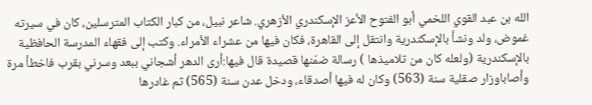الله بن عبد القوي اللخمي أبو الفتوح الأعز الإسكندري الأزهري. شاعر نبيل، من كبار الكتاب المترسلين، كان في سيرته غموض، ولد ونشأ بالإسكندرية وانتقل إلى القاهرة، فكان فيها من عشراء الأمراء. وكتب إلى فقهاء المدرسة الحافظية بالإسكندرية (ولعله كان من تلاميذها ) رسالة ضمّنها قصيدة قال فيها:أرى الدهر أشجاني ببعد وسرني بقرب فاخطأ مرة وأصاباوزار صقلية سنة (563) وكان له فيها أصدقاء، ودخل عدن سنة (565) ثم غادرها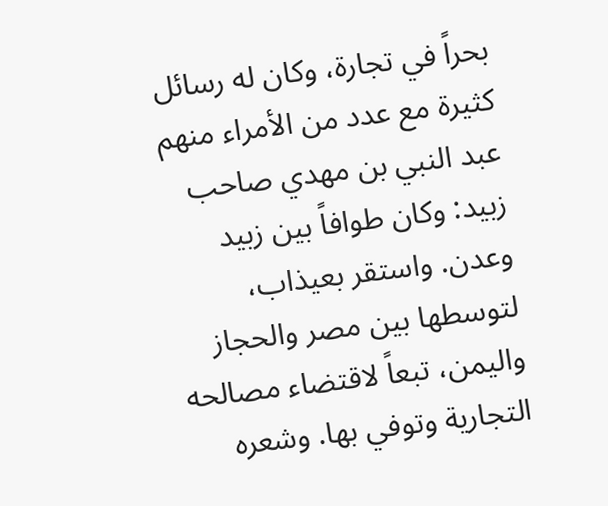بحراً في تجارة، وكان له رسائل كثيرة مع عدد من الأمراء منهم عبد النبي بن مهدي صاحب زبيد: وكان طوافاً بين زبيد وعدن. واستقر بعيذاب، لتوسطها بين مصر والحجاز واليمن، تبعاً لاقتضاء مصالحه التجارية وتوفي بها. وشعره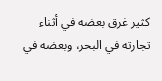كثير غرق بعضه في أثناء تجارته في البحر، وبعضه في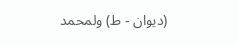(ديوان - ط) ولمحمد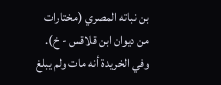بن نباته المصري (مختارات من ديوان ابن قلاقس - خ). وفي الخريدة أنه مات ولم يبلغ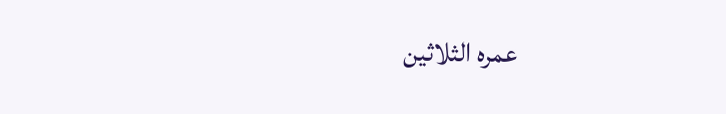عمره الثلاثين